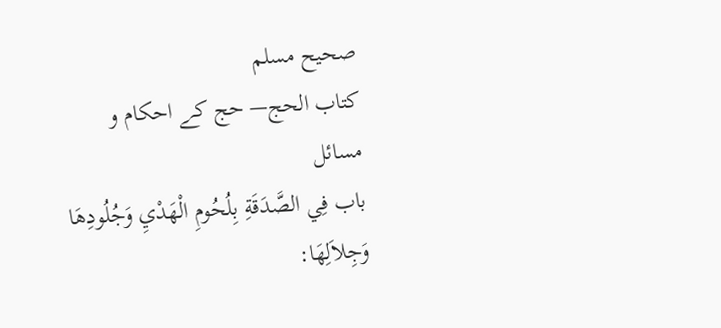صحيح مسلم
كتاب الحج— حج کے احکام و مسائل
باب فِي الصَّدَقَةِ بِلُحُومِ الْهَدْيِ وَجُلُودِهَا وَجِلاَلِهَا: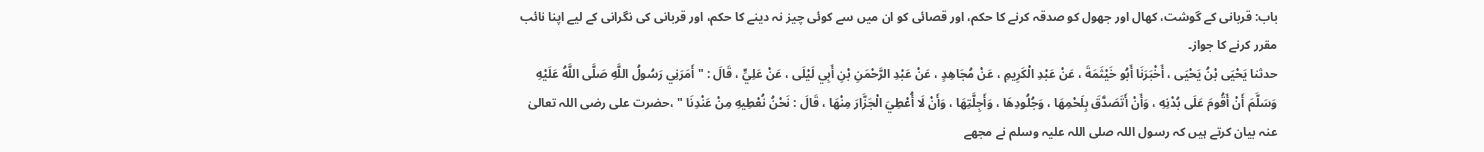باب: قربانی کے گوشت، کھال اور جھول کو صدقہ کرنے کا حکم، اور قصائی کو ان میں سے کوئی چیز نہ دینے کا حکم، اور قربانی کی نگرانی کے لیے اپنا نائب مقرر کرنے کا جواز۔
حدثنا يَحْيَى بْنُ يَحْيَى ، أَخْبَرَنَا أَبُو خَيْثَمَةَ ، عَنْ عَبْدِ الْكَرِيمِ ، عَنْ مُجَاهِدٍ ، عَنْ عَبْدِ الرَّحْمَنِ بْنِ أَبِي لَيْلَى ، عَنْ عَلِيٍّ ، قَالَ : " أَمَرَنِي رَسُولُ اللَّهِ صَلَّى اللَّهُ عَلَيْهِ وَسَلَّمَ أَنْ أَقُومَ عَلَى بُدْنِهِ ، وَأَنْ أَتَصَدَّقَ بِلَحْمِهَا ، وَجُلُودِهَا ، وَأَجِلَّتِهَا ، وَأَنْ لَا أُعْطِيَ الْجَزَّارَ مِنْهَا ، قَالَ : نَحْنُ نُعْطِيهِ مِنْ عَنْدِنَا " ،حضرت علی رضی اللہ تعالیٰ عنہ بیان کرتے ہیں کہ رسول اللہ صلی اللہ علیہ وسلم نے مجھے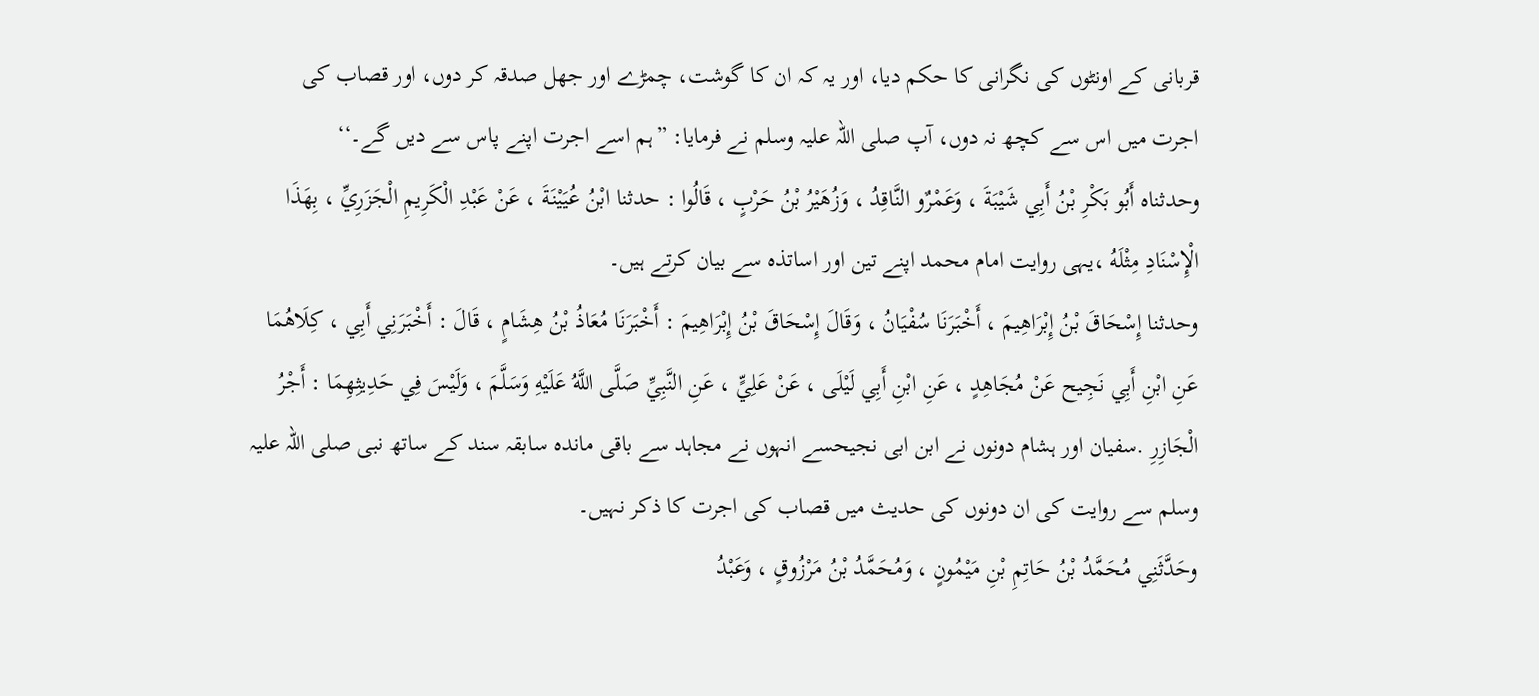قربانی کے اونٹوں کی نگرانی کا حکم دیا، اور یہ کہ ان کا گوشت، چمڑے اور جھل صدقہ کر دوں، اور قصاب کی اجرت میں اس سے کچھ نہ دوں، آپ صلی اللہ علیہ وسلم نے فرمایا: ”ہم اسے اجرت اپنے پاس سے دیں گے۔‘‘
وحدثناه أَبُو بَكْرِ بْنُ أَبِي شَيْبَةَ ، وَعَمْرٌو النَّاقِدُ ، وَزُهَيْرُ بْنُ حَرْبٍ ، قَالُوا : حدثنا ابْنُ عُيَيْنَةَ ، عَنْ عَبْدِ الْكَرِيمِ الْجَزَرِيِّ ، بِهَذَا الْإِسْنَادِ مِثْلَهُ ،یہی روایت امام محمد اپنے تین اور اساتذہ سے بیان کرتے ہیں۔
وحدثنا إِسْحَاقَ بْنُ إِبْرَاهِيمَ ، أَخْبَرَنَا سُفْيَانُ ، وَقَالَ إِسْحَاقَ بْنُ إِبْرَاهِيمَ : أَخْبَرَنَا مُعَاذُ بْنُ هِشَامٍ ، قَالَ : أَخْبَرَنِي أَبِي ، كِلَاهُمَا عَنِ ابْنِ أَبِي نَجِيح عَنْ مُجَاهِدٍ ، عَنِ ابْنِ أَبِي لَيْلَى ، عَنْ عَلِيٍّ ، عَنِ النَّبِيِّ صَلَّى اللَّهُ عَلَيْهِ وَسَلَّمَ ، وَلَيْسَ فِي حَدِيثِهِمَا : أَجْرُ الْجَازِرِ .سفیان اور ہشام دونوں نے ابن ابی نجیحسے انہوں نے مجاہد سے باقی ماندہ سابقہ سند کے ساتھ نبی صلی اللہ علیہ وسلم سے روایت کی ان دونوں کی حدیث میں قصاب کی اجرت کا ذکر نہیں۔
وحَدَّثَنِي مُحَمَّدُ بْنُ حَاتِمِ بْنِ مَيْمُونٍ ، وَمُحَمَّدُ بْنُ مَرْزُوقٍ ، وَعَبْدُ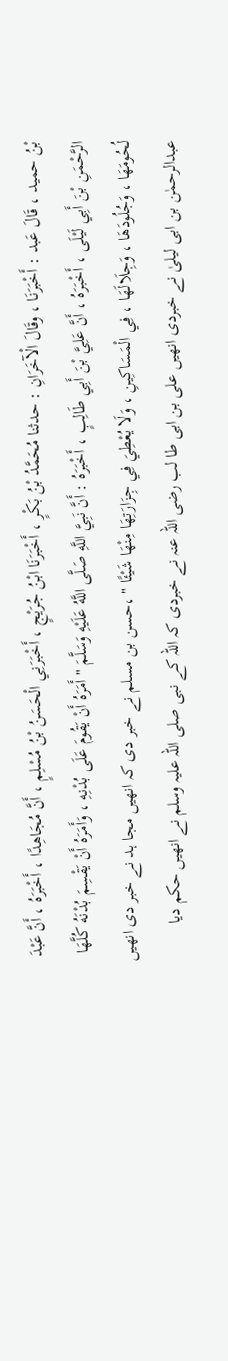بْنُ حميد ، قَالَ عَبد : أَخْبَرَنَا ، وقَالَ الْآخَرَانِ : حدثنا مُحَمَّدُ بْنُ بَكْرٍ ، أَخْبَرَنَا ابْنُ جُرَيْجٍ ، أَخْبَرَنِي الْحَسَنُ بْنُ مُسْلِمٍ ، أَنَّ مُجَاهِدًا ، أَخْبَرَهُ ، أَنَّ عَبْدَ الرَّحْمَنِ بْنَ أَبِي لَيْلَى ، أَخْبَرَهُ ، أَنَّ عَلِيَّ بْنَ أَبِي طَالِبٍ ، أَخْبَرَهُ : أَنَّ نَبِيَّ اللَّهِ صَلَّى اللَّهُ عَلَيْهِ وَسَلَّمَ " أَمَرَهُ أَنْ يَقُومَ عَلَى بُدْنِهِ ، وَأَمَرَهُ أَنْ يَقْسِمَ بُدْنَهُ كُلَّهَا لُحُومَهَا ، وَجُلُودَهَا ، وَجِلَالَهَا ، فِي الْمَسَاكِينِ ، وَلَا يُعْطِيَ فِي جِزَارَتِهَا مِنْهَا شَيْئًا " ،حسن بن مسلم نے خبر دی کہ انھیں مجا ہد نے خبر دی انھیں عبدالرحمٰن بن ابی لیلیٰ نے خبردی انھیں علی بن ابی طا لب رضی اللہ عنہ نے خبردی کہ اللہ کے نبی صلی اللہ علیہ وسلم نے انھیں حکم دیا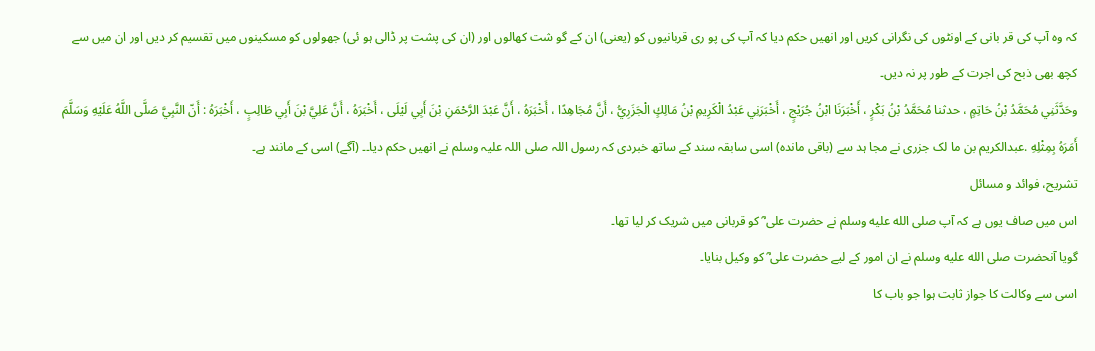کہ وہ آپ کی قر بانی کے اونٹوں کی نگرانی کریں اور انھیں حکم دیا کہ آپ کی پو ری قربانیوں کو (یعنی) ان کے گو شت کھالوں اور (ان کی پشت پر ڈالی ہو ئی) جھولوں کو مسکینوں میں تقسیم کر دیں اور ان میں سے کچھ بھی ذبح کی اجرت کے طور پر نہ دیں۔
وحَدَّثَنِي مُحَمَّدُ بْنُ حَاتِمٍ ، حدثنا مُحَمَّدُ بْنُ بَكْرٍ ، أَخْبَرَنَا ابْنُ جُرَيْجٍ ، أَخْبَرَنِي عَبْدُ الْكَرِيمِ بْنُ مَالِكٍ الْجَزَرِيُّ ، أَنَّ مُجَاهِدًا ، أَخْبَرَهُ ، أَنَّ عَبْدَ الرَّحْمَنِ بْنَ أَبِي لَيْلَى ، أَخْبَرَهُ ، أَنَّ عَلِيَّ بْنَ أَبِي طَالِبٍ ، أَخْبَرَهُ : أَنّ النَّبِيَّ صَلَّى اللَّهُ عَلَيْهِ وَسَلَّمَ أَمَرَهُ بِمِثْلِهِ .عبدالکریم بن ما لک جزری نے مجا ہد سے (باقی ماندہ) اسی سابقہ سند کے ساتھ خبردی کہ رسول اللہ صلی اللہ علیہ وسلم نے انھیں حکم دیا۔۔ (آگے) اسی کے مانند ہے۔
تشریح، فوائد و مسائل
اس میں صاف یوں ہے کہ آپ صلى الله عليه وسلم نے حضرت علی ؓ کو قربانی میں شریک کر لیا تھا۔
گویا آنحضرت صلى الله عليه وسلم نے ان امور کے لیے حضرت علی ؓ کو وکیل بنایا۔
اسی سے وکالت کا جواز ثابت ہوا جو باب کا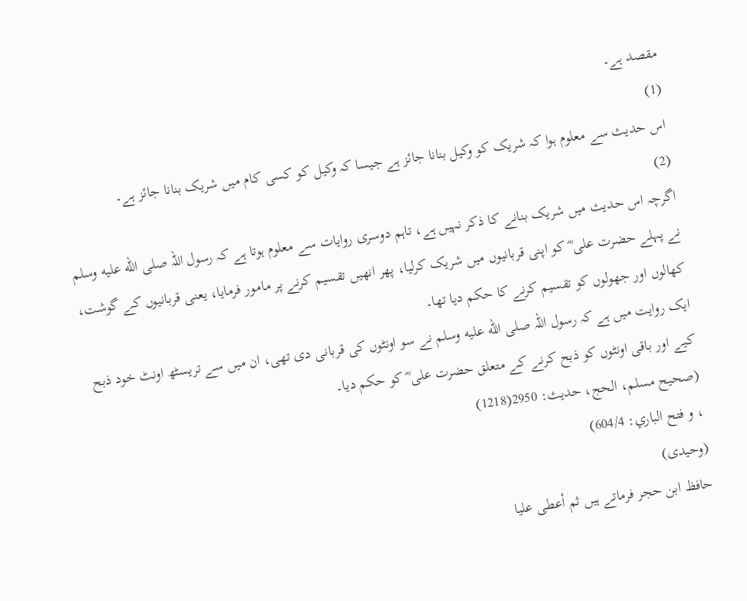مقصد ہے۔
(1)
اس حدیث سے معلوم ہوا کہ شریک کو وکیل بنانا جائز ہے جیسا کہ وکیل کو کسی کام میں شریک بنانا جائز ہے۔
(2)
اگرچہ اس حدیث میں شریک بنانے کا ذکر نہیں ہے، تاہم دوسری روایات سے معلوم ہوتا ہے کہ رسول اللہ صلى الله عليه وسلم نے پہلے حضرت علی ؓ کو اپنی قربانیوں میں شریک کرلیا، پھر انھیں تقسیم کرنے پر مامور فرمایا، یعنی قربانیوں کے گوشت، کھالوں اور جھولوں کو تقسیم کرنے کا حکم دیا تھا۔
ایک روایت میں ہے کہ رسول اللہ صلى الله عليه وسلم نے سو اونٹوں کی قربانی دی تھی، ان میں سے تریسٹھ اونٹ خود ذبح کیے اور باقی اونٹوں کو ذبح کرنے کے متعلق حضرت علی ؓ کو حکم دیا۔
(صحیح مسلم، الحج، حدیث: 2950(1218)
، و فتح الباري: 604/4)
(وحیدی)
حافظ ابن حجر فرماتے ہیں ثم أعطی علیا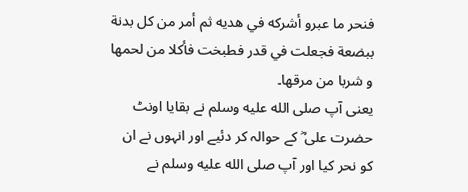فنحر ما عبرو أشرکه في هدیه ثم أمر من کل بدنة ببضعة فجعلت في قدر فطبخت فأکلا من لحمها و شربا من مرقها۔
یعنی آپ صلى الله عليه وسلم نے بقایا اونٹ حضرت علی ؓ کے حوالہ کر دئیے اور انہوں نے ان کو نحر کیا اور آپ صلى الله عليه وسلم نے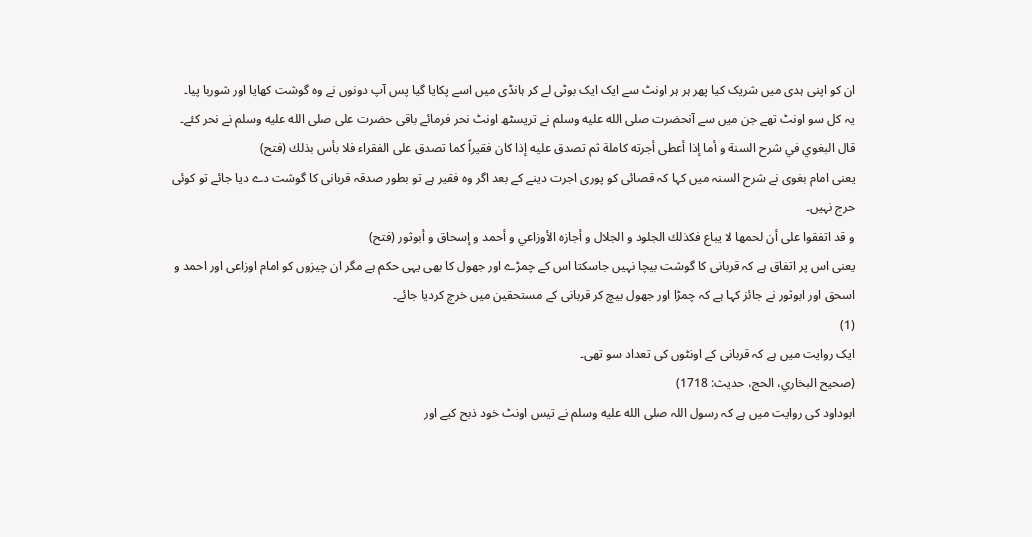ان کو اپنی ہدی میں شریک کیا پھر ہر ہر اونٹ سے ایک ایک بوٹی لے کر ہانڈی میں اسے پکایا گیا پس آپ دونوں نے وہ گوشت کھایا اور شوربا پیا۔
یہ کل سو اونٹ تھے جن میں سے آنحضرت صلى الله عليه وسلم نے تریسٹھ اونٹ نحر فرمائے باقی حضرت على صلى الله عليه وسلم نے نحر کئے۔
قال البغوي في شرح السنة و أما إذا أعطی أجرته کاملة ثم تصدق علیه إذا کان فقیراً کما تصدق علی الفقراء فلا بأس بذلك (فتح)
یعنی امام بغوی نے شرح السنہ میں کہا کہ قصائی کو پوری اجرت دینے کے بعد اگر وہ فقیر ہے تو بطور صدقہ قربانی کا گوشت دے دیا جائے تو کوئی حرج نہیں۔
و قد اتفقوا علی أن لحمها لا یباع فکذلك الجلود و الجلال و أجازہ الأوزاعي و أحمد و إسحاق و أبوثور (فتح)
یعنی اس پر اتفاق ہے کہ قربانی کا گوشت بیچا نہیں جاسکتا اس کے چمڑے اور جھول کا بھی یہی حکم ہے مگر ان چیزوں کو امام اوزاعی اور احمد و اسحق اور ابوثور نے جائز کہا ہے کہ چمڑا اور جھول بیچ کر قربانی کے مستحقین میں خرچ کردیا جائے۔
(1)
ایک روایت میں ہے کہ قربانی کے اونٹوں کی تعداد سو تھی۔
(صحیح البخاري، الحج، حدیث: 1718)
ابوداود کی روایت میں ہے کہ رسول اللہ صلى الله عليه وسلم نے تیس اونٹ خود ذبح کیے اور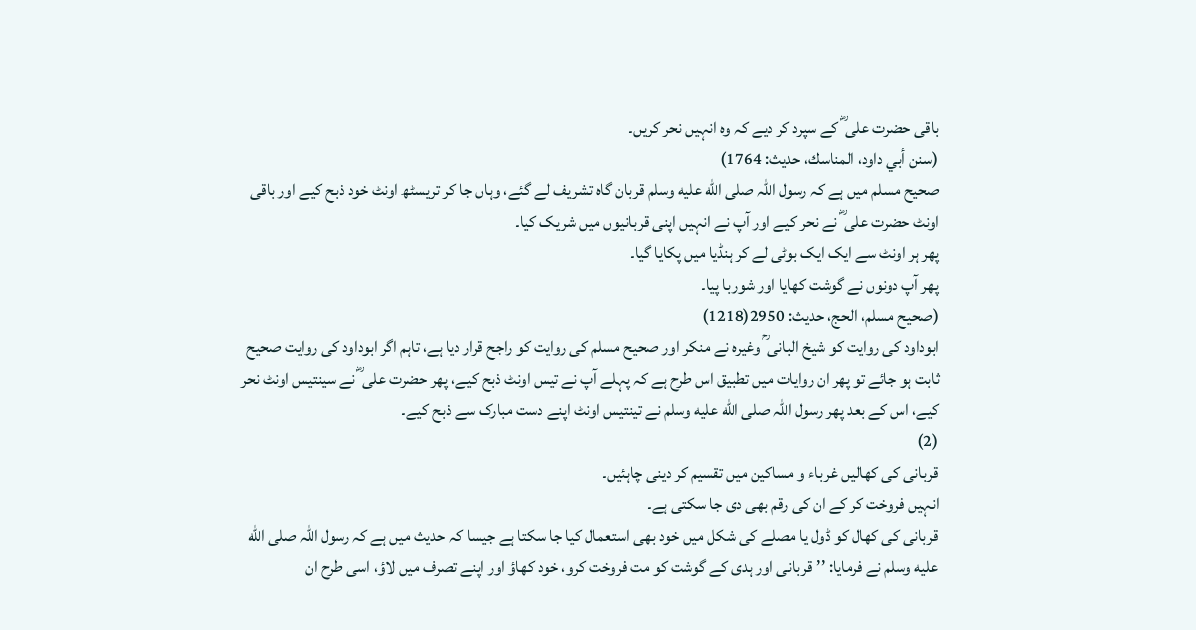باقی حضرت علی ؓ کے سپرد کر دیے کہ وہ انہیں نحر کریں۔
(سنن أبي داود، المناسك، حدیث: 1764)
صحیح مسلم میں ہے کہ رسول اللہ صلى الله عليه وسلم قربان گاہ تشریف لے گئے، وہاں جا کر تریسٹھ اونٹ خود ذبح کیے اور باقی اونٹ حضرت علی ؓ نے نحر کیے اور آپ نے انہیں اپنی قربانیوں میں شریک کیا۔
پھر ہر اونٹ سے ایک ایک بوٹی لے کر ہنڈیا میں پکایا گیا۔
پھر آپ دونوں نے گوشت کھایا اور شوربا پیا۔
(صحیح مسلم، الحج، حدیث: 2950(1218)
ابوداود کی روایت کو شیخ البانی ؒ وغیرہ نے منکر اور صحیح مسلم کی روایت کو راجح قرار دیا ہے، تاہم اگر ابوداود کی روایت صحیح ثابت ہو جائے تو پھر ان روایات میں تطبیق اس طرح ہے کہ پہلے آپ نے تیس اونٹ ذبح کیے، پھر حضرت علی ؓ نے سینتیس اونٹ نحر کیے، اس کے بعد پھر رسول اللہ صلى الله عليه وسلم نے تینتیس اونٹ اپنے دست مبارک سے ذبح کیے۔
(2)
قربانی کی کھالیں غرباء و مساکین میں تقسیم کر دینی چاہئیں۔
انہیں فروخت کر کے ان کی رقم بھی دی جا سکتی ہے۔
قربانی کی کھال کو ڈول یا مصلے کی شکل میں خود بھی استعمال کیا جا سکتا ہے جیسا کہ حدیث میں ہے کہ رسول اللہ صلى الله عليه وسلم نے فرمایا: ’’قربانی اور ہدی کے گوشت کو مت فروخت کرو، خود کھاؤ اور اپنے تصرف میں لاؤ، اسی طرح ان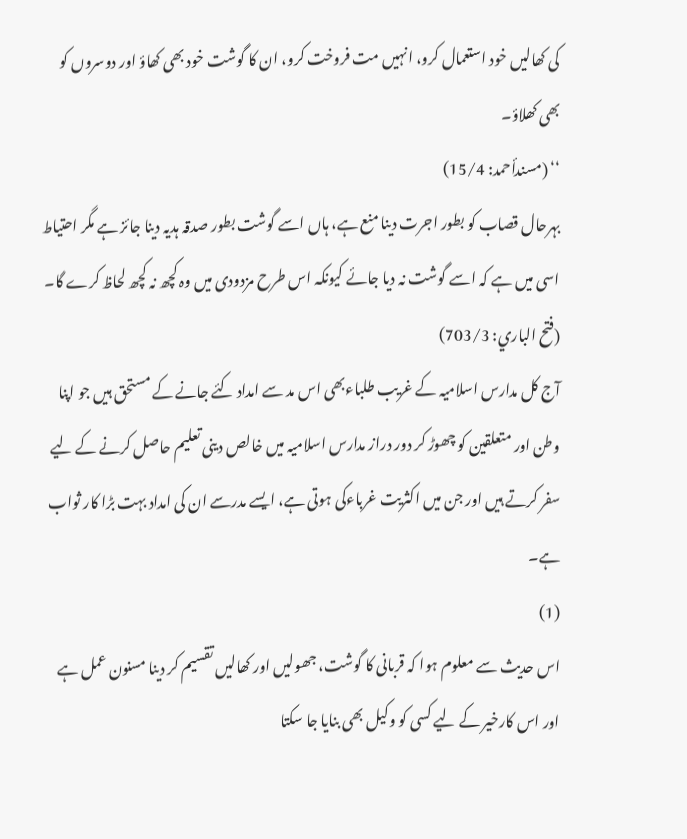کی کھالیں خود استعمال کرو، انہیں مت فروخت کرو، ان کا گوشت خود بھی کھاؤ اور دوسروں کو بھی کھلاؤ۔
‘‘ (مسندأحمد: 15/4)
بہرحال قصاب کو بطور اجرت دینا منع ہے، ہاں اسے گوشت بطور صدقہ ہدیہ دینا جائز ہے مگر احتیاط اسی میں ہے کہ اسے گوشت نہ دیا جائے کیونکہ اس طرح مزدودی میں وہ کچھ نہ کچھ لحاظ کرے گا۔
(فتح الباري: 703/3)
آج کل مدارس اسلامیہ کے غریب طلباءبھی اس مد سے امداد کئے جانے کے مستحق ہیں جو اپنا وطن اور متعلقین کو چھوڑ کر دور دراز مدارس اسلامیہ میں خالص دینی تعلیم حاصل کرنے کے لیے سفر کرتے ہیں اور جن میں اکثریت غرباءکی ہوتی ہے، ایسے مدرسے ان کی امداد بہت بڑا کار ثواب ہے۔
(1)
اس حدیث سے معلوم ہوا کہ قربانی کا گوشت، جھولیں اور کھالیں تقسیم کر دینا مسنون عمل ہے اور اس کارخیر کے لیے کسی کو وکیل بھی بنایا جا سکتا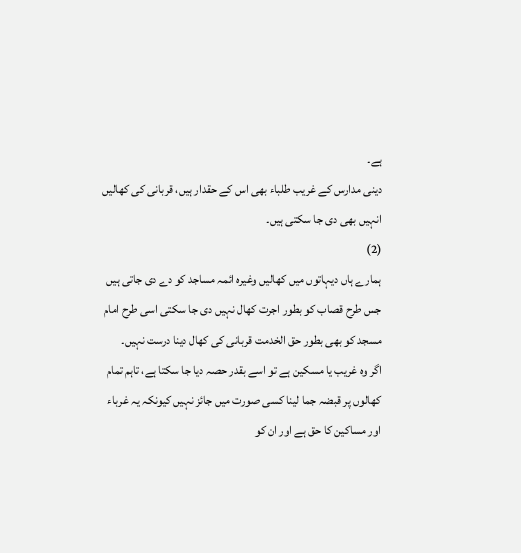ہے۔
دینی مدارس کے غریب طلباء بھی اس کے حقدار ہیں، قربانی کی کھالیں انہیں بھی دی جا سکتی ہیں۔
(2)
ہمارے ہاں دیہاتوں میں کھالیں وغیرہ ائمہ مساجد کو دے دی جاتی ہیں جس طرح قصاب کو بطور اجرت کھال نہیں دی جا سکتی اسی طرح امام مسجد کو بھی بطور حق الخدمت قربانی کی کھال دینا درست نہیں۔
اگر وہ غریب یا مسکین ہے تو اسے بقدر حصہ دیا جا سکتا ہے، تاہم تمام کھالوں پر قبضہ جما لینا کسی صورت میں جائز نہیں کیونکہ یہ غرباء اور مساکین کا حق ہے اور ان کو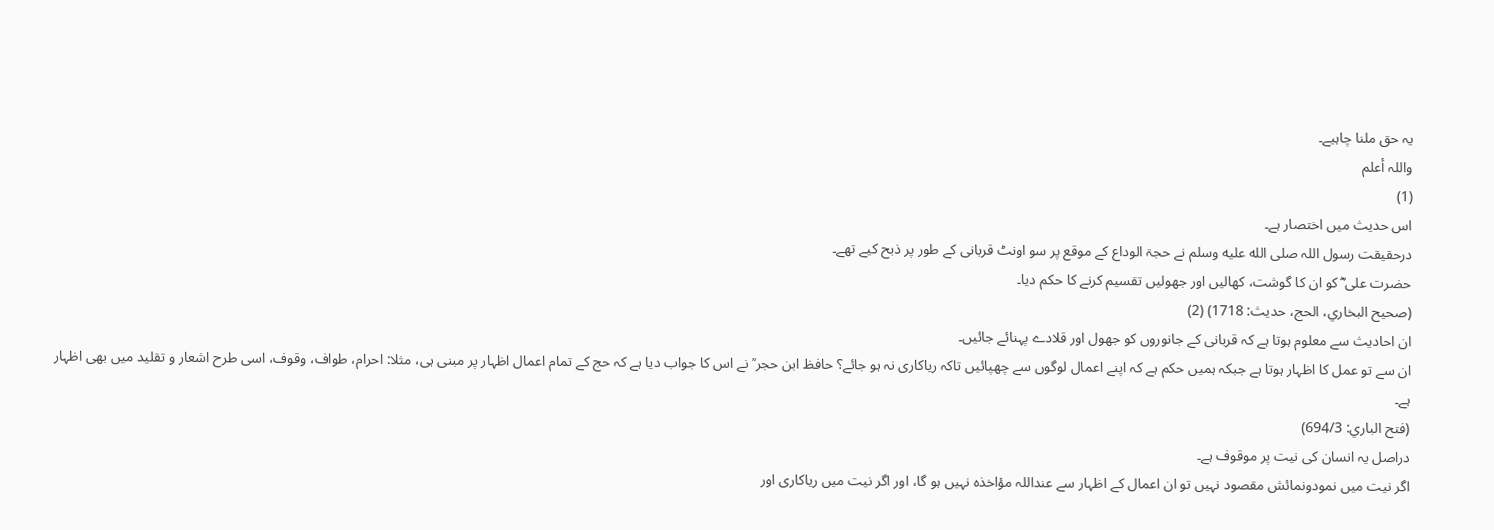یہ حق ملنا چاہیے۔
واللہ أعلم
(1)
اس حدیث میں اختصار ہے۔
درحقیقت رسول اللہ صلى الله عليه وسلم نے حجۃ الوداع کے موقع پر سو اونٹ قربانی کے طور پر ذبح کیے تھے۔
حضرت علی ؓ کو ان کا گوشت، کھالیں اور جھولیں تقسیم کرنے کا حکم دیا۔
(صحیح البخاري، الحج، حدیث: 1718) (2)
ان احادیث سے معلوم ہوتا ہے کہ قربانی کے جانوروں کو جھول اور قلادے پہنائے جائیں۔
ان سے تو عمل کا اظہار ہوتا ہے جبکہ ہمیں حکم ہے کہ اپنے اعمال لوگوں سے چھپائیں تاکہ ریاکاری نہ ہو جائے؟ حافظ ابن حجر ؒ نے اس کا جواب دیا ہے کہ حج کے تمام اعمال اظہار پر مبنی ہی، مثلا: احرام، طواف، وقوف، اسی طرح اشعار و تقلید میں بھی اظہار ہے۔
(فتح الباري: 694/3)
دراصل یہ انسان کی نیت پر موقوف ہے۔
اگر نیت میں نمودونمائش مقصود نہیں تو ان اعمال کے اظہار سے عنداللہ مؤاخذہ نہیں ہو گا، اور اگر نیت میں ریاکاری اور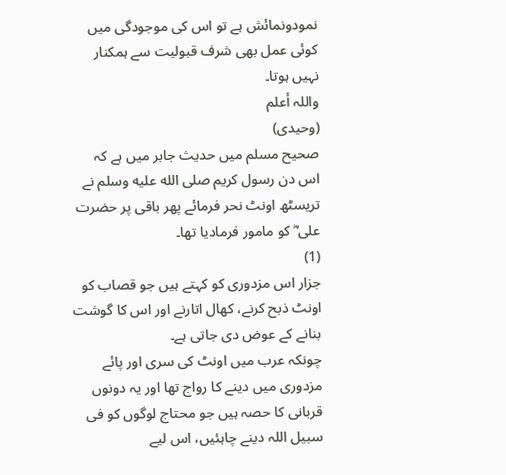نمودونمائش ہے تو اس کی موجودگی میں کوئی عمل بھی شرف قبولیت سے ہمکنار نہیں ہوتا۔
واللہ أعلم
(وحیدی)
صحیح مسلم میں حدیث جابر میں ہے کہ اس دن رسول کریم صلى الله عليه وسلم نے تریسٹھ اونٹ نحر فرمائے پھر باقی پر حضرت علی ؓ کو مامور فرمادیا تھا۔
(1)
جزار اس مزدوری کو کہتے ہیں جو قصاب کو اونٹ ذبح کرنے، کھال اتارنے اور اس کا گوشت بنانے کے عوض دی جاتی ہے۔
چونکہ عرب میں اونٹ کی سری اور پائے مزدوری میں دینے کا رواج تھا اور یہ دونوں قربانی کا حصہ ہیں جو محتاج لوگوں کو فی سبیل اللہ دینے چاہئیں، اس لیے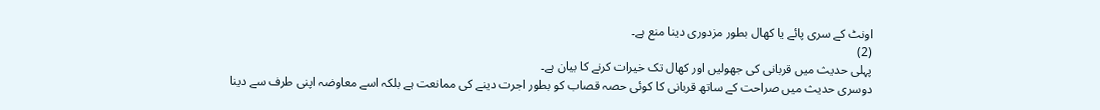اونٹ کے سری پائے یا کھال بطور مزدوری دینا منع ہے۔
(2)
پہلی حدیث میں قربانی کی جھولیں اور کھال تک خیرات کرنے کا بیان ہے۔
دوسری حدیث میں صراحت کے ساتھ قربانی کا کوئی حصہ قصاب کو بطور اجرت دینے کی ممانعت ہے بلکہ اسے معاوضہ اپنی طرف سے دینا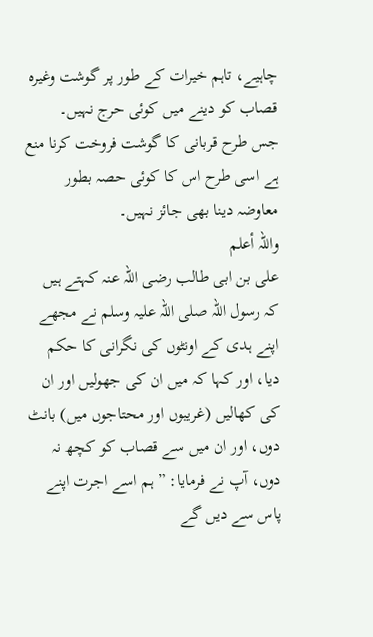چاہیے، تاہم خیرات کے طور پر گوشت وغیرہ قصاب کو دینے میں کوئی حرج نہیں۔
جس طرح قربانی کا گوشت فروخت کرنا منع ہے اسی طرح اس کا کوئی حصہ بطور معاوضہ دینا بھی جائز نہیں۔
واللہ أعلم
علی بن ابی طالب رضی اللہ عنہ کہتے ہیں کہ رسول اللہ صلی اللہ علیہ وسلم نے مجھے اپنے ہدی کے اونٹوں کی نگرانی کا حکم دیا، اور کہا کہ میں ان کی جھولیں اور ان کی کھالیں (غریبوں اور محتاجوں میں) بانٹ دوں، اور ان میں سے قصاب کو کچھ نہ دوں، آپ نے فرمایا: ” ہم اسے اجرت اپنے پاس سے دیں گے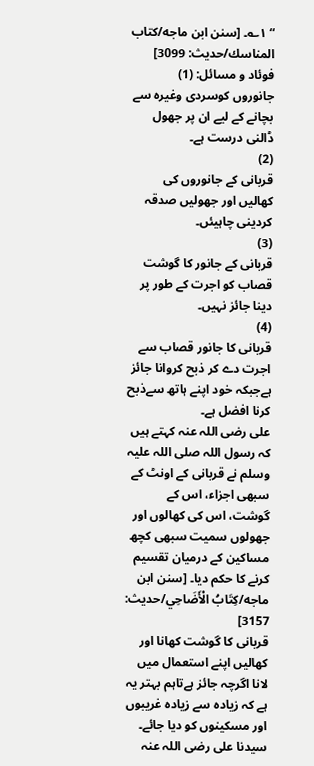“ ۱؎۔ [سنن ابن ماجه/كتاب المناسك/حدیث: 3099]
فوئاد و مسائل: (1)
جانوروں کوسردی وغیرہ سے بچانے کے لیے ان پر جھول ڈالنی درست ہے۔
(2)
قربانی کے جانوروں کی کھالیں اور جھولیں صدقہ کردینی چاہیئں۔
(3)
قربانی کے جانور کا گوشت قصاب کو اجرت کے طور پر دینا جائز نہیں۔
(4)
قربانی کا جانور قصاب سے اجرت دے کر ذبح کروانا جائز ہےجبکہ خود اپنے ہاتھ سےذبح کرنا افضل ہے۔
علی رضی اللہ عنہ کہتے ہیں کہ رسول اللہ صلی اللہ علیہ وسلم نے قربانی کے اونٹ کے سبھی اجزاء، اس کے گوشت، اس کی کھالوں اور جھولوں سمیت سبھی کچھ مساکین کے درمیان تقسیم کرنے کا حکم دیا۔ [سنن ابن ماجه/كِتَابُ الْأَضَاحِي/حدیث: 3157]
قربانی کا گوشت کھانا اور کھالیں اپنے استعمال میں لانا اگرچہ جائز ہےتاہم بہتر یہ ہے کہ زیادہ سے زیادہ غریبوں اور مسکینوں کو دیا جائے۔
سیدنا علی رضی اللہ عنہ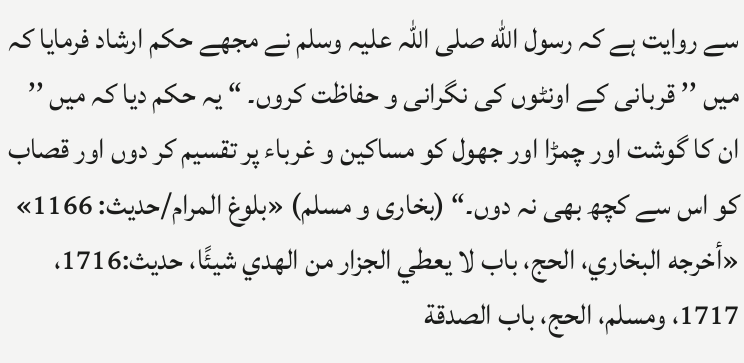سے روایت ہے کہ رسول الله صلی اللہ علیہ وسلم نے مجھے حکم ارشاد فرمایا کہ میں ’’ قربانی کے اونٹوں کی نگرانی و حفاظت کروں۔ “ یہ حکم دیا کہ میں ’’ ان کا گوشت اور چمڑا اور جھول کو مساکین و غرباء پر تقسیم کر دوں اور قصاب کو اس سے کچھ بھی نہ دوں۔“ (بخاری و مسلم) «بلوغ المرام/حدیث: 1166»
«أخرجه البخاري، الحج، باب لا يعطي الجزار من الهدي شيئًا، حديث:1716، 1717، ومسلم، الحج، باب الصدقة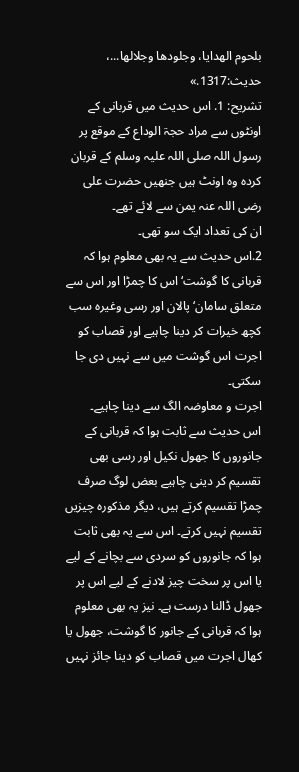بلحوم الهدايا، وجلودها وجلالها...، حديث:1317.»
تشریح: 1. اس حدیث میں قربانی کے اونٹوں سے مراد حجۃ الوداع کے موقع پر رسول اللہ صلی اللہ علیہ وسلم کے قربان کردہ وہ اونٹ ہیں جنھیں حضرت علی رضی اللہ عنہ یمن سے لائے تھے۔
ان کی تعداد ایک سو تھی۔
2.اس حدیث سے یہ بھی معلوم ہوا کہ قربانی کا گوشت‘ اس کا چمڑا اور اس سے متعلق سامان‘ پالان اور رسی وغیرہ سب کچھ خیرات کر دینا چاہیے اور قصاب کو اجرت اس گوشت میں سے نہیں دی جا سکتی۔
اجرت و معاوضہ الگ سے دینا چاہیے۔
اس حدیث سے ثابت ہوا کہ قربانی کے جانوروں کا جھول نکیل اور رسی بھی تقسیم کر دینی چاہیے بعض لوگ صرف چمڑا تقسیم کرتے ہیں، دیگر مذکورہ چیزیں تقسیم نہیں کرتے۔ اس سے یہ بھی ثابت ہوا کہ جانوروں کو سردی سے بچانے کے لیے یا اس پر سخت چیز لادنے کے لیے اس پر جھول ڈالنا درست ہے۔ نیز یہ بھی معلوم ہوا کہ قربانی کے جانور کا گوشت، جھول یا کھال اجرت میں قصاب کو دینا جائز نہیں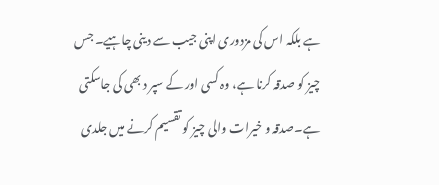ہے بلکہ اس کی مزدوری اپنی جیب سے دینی چاہیے۔ جس چیز کو صدقہ کرنا ہے، وہ کسی اور کے سپر د بھی کی جاسکتی ہے۔صدقہ و خیرات والی چیز کو تقسیم کرنے میں جلدی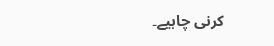کرنی چاہیے۔